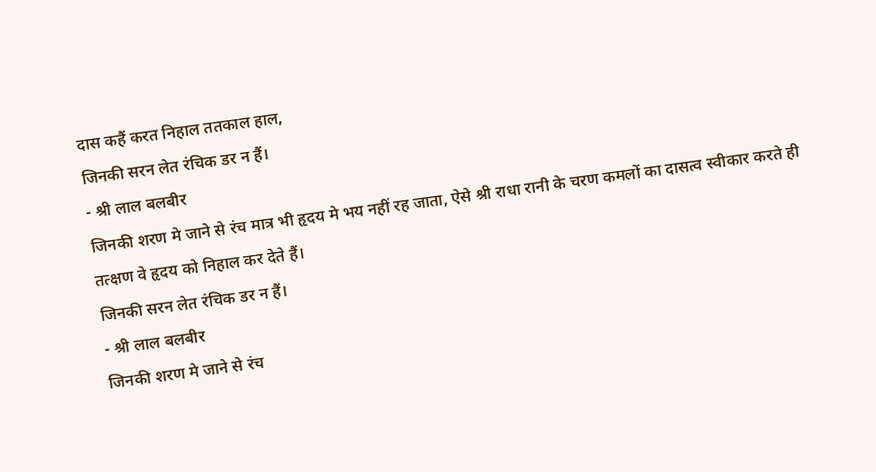दास कहैं करत निहाल ततकाल हाल,
जिनकी सरन लेत रंचिक डर न हैं।
- श्री लाल बलबीर
जिनकी शरण मे जाने से रंच मात्र भी हृदय मे भय नहीं रह जाता, ऐसे श्री राधा रानी के चरण कमलों का दासत्व स्वीकार करते ही तत्क्षण वे हृदय को निहाल कर देते हैं।
जिनकी सरन लेत रंचिक डर न हैं।
- श्री लाल बलबीर
जिनकी शरण मे जाने से रंच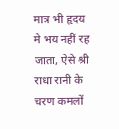मात्र भी हृदय मे भय नहीं रह जाता, ऐसे श्री राधा रानी के चरण कमलों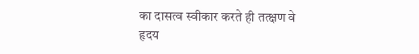का दासत्व स्वीकार करते ही तत्क्षण वे हृदय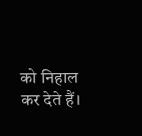को निहाल कर देते हैं।